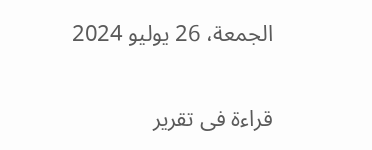الجمعة، 26 يوليو 2024

قراءة فى تقرير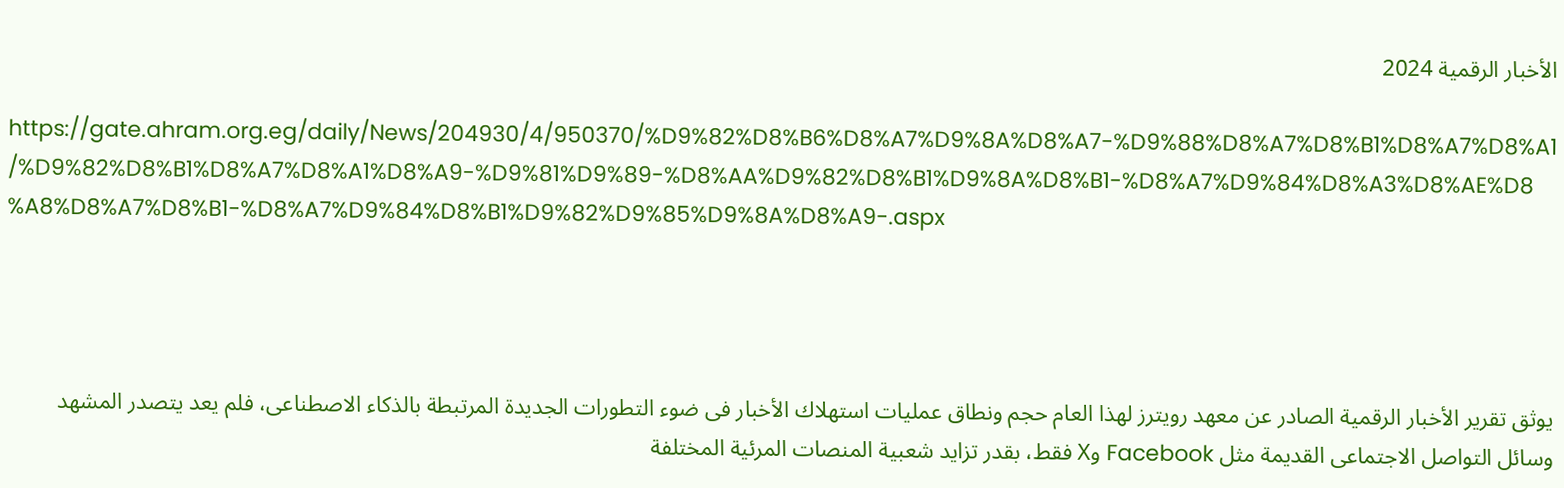الأخبار الرقمية 2024

https://gate.ahram.org.eg/daily/News/204930/4/950370/%D9%82%D8%B6%D8%A7%D9%8A%D8%A7-%D9%88%D8%A7%D8%B1%D8%A7%D8%A1/%D9%82%D8%B1%D8%A7%D8%A1%D8%A9-%D9%81%D9%89-%D8%AA%D9%82%D8%B1%D9%8A%D8%B1-%D8%A7%D9%84%D8%A3%D8%AE%D8%A8%D8%A7%D8%B1-%D8%A7%D9%84%D8%B1%D9%82%D9%85%D9%8A%D8%A9-.aspx




يوثق تقرير الأخبار الرقمية الصادر عن معهد رويترز لهذا العام حجم ونطاق عمليات استهلاك الأخبار فى ضوء التطورات الجديدة المرتبطة بالذكاء الاصطناعى، فلم يعد يتصدر المشهد وسائل التواصل الاجتماعى القديمة مثل Facebook وX فقط، بقدر تزايد شعبية المنصات المرئية المختلفة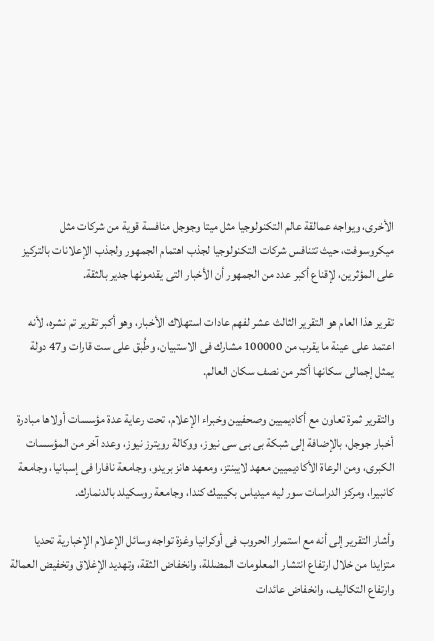الأخرى، ويواجه عمالقة عالم التكنولوجيا مثل ميتا وجوجل منافسة قوية من شركات مثل ميكروسوفت، حيث تتنافس شركات التكنولوجيا لجذب اهتمام الجمهور ولجذب الإعلانات بالتركيز على المؤثرين، لإقناع أكبر عدد من الجمهور أن الأخبار التى يقدمونها جدير بالثقة.

تقرير هذا العام هو التقرير الثالث عشر لفهم عادات استهلاك الأخبار، وهو أكبر تقرير تم نشره، لأنه اعتمد على عينة ما يقرب من 100000 مشارك فى الاستبيان، وطُبق على ست قارات و47 دولة يمثل إجمالى سكانها أكثر من نصف سكان العالم.

والتقرير ثمرة تعاون مع أكاديميين وصحفيين وخبراء الإعلام، تحت رعاية عدة مؤسسات أولاها مبادرة أخبار جوجل، بالإضافة إلى شبكة بى بى سى نيوز، ووكالة رويترز نيوز، وعدد آخر من المؤسسات الكبرى، ومن الرعاة الأكاديميين معهد لايبنتز، ومعهد هانز بريدو، وجامعة نافارا فى إسبانيا، وجامعة كانبيرا، ومركز الدراسات سور ليه ميدياس بكيبيك كندا، وجامعة روسكيلد بالدنمارك.

وأشار التقرير إلى أنه مع استمرار الحروب فى أوكرانيا وغزة تواجه وسائل الإعلام الإخبارية تحديا متزايدا من خلال ارتفاع انتشار المعلومات المضللة، وانخفاض الثقة، وتهديد الإغلاق وتخفيض العمالة وارتفاع التكاليف، وانخفاض عائدات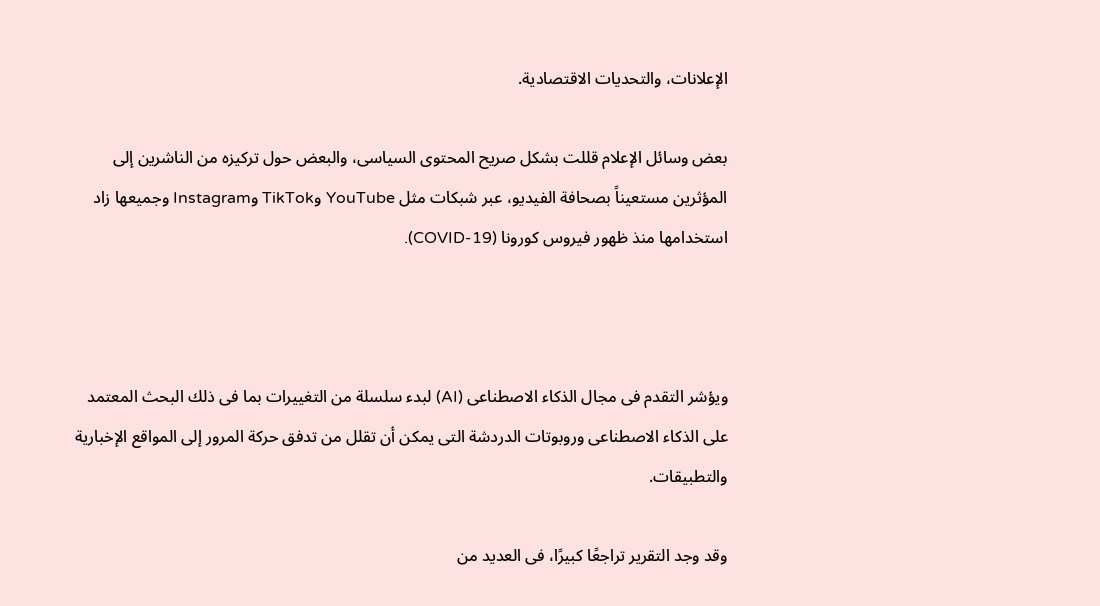الإعلانات، والتحديات الاقتصادية.

بعض وسائل الإعلام قللت بشكل صريح المحتوى السياسى، والبعض حول تركيزه من الناشرين إلى المؤثرين مستعيناً بصحافة الفيديو، عبر شبكات مثل YouTube وTikTok وInstagram وجميعها زاد استخدامها منذ ظهور فيروس كورونا (COVID-19).



ويؤشر التقدم فى مجال الذكاء الاصطناعى (AI) لبدء سلسلة من التغييرات بما فى ذلك البحث المعتمد على الذكاء الاصطناعى وروبوتات الدردشة التى يمكن أن تقلل من تدفق حركة المرور إلى المواقع الإخبارية والتطبيقات.

وقد وجد التقرير تراجعًا كبيرًا، فى العديد من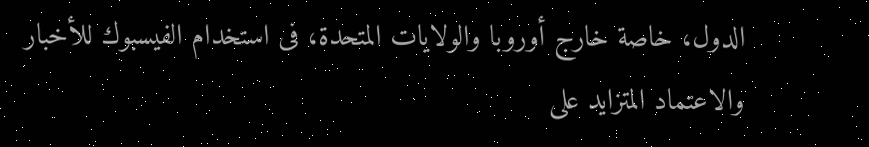الدول، خاصة خارج أوروبا والولايات المتحدة، فى استخدام الفيسبوك للأخبار والاعتماد المتزايد على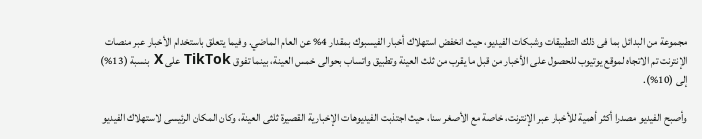مجموعة من البدائل بما فى ذلك التطبيقات وشبكات الفيديو، حيث انخفض استهلاك أخبار الفيسبوك بمقدار 4% عن العام الماضي. وفيما يتعلق باستخدام الأخبار عبر منصات الإنترنت تم الاتجاه لموقع يوتيوب للحصول على الأخبار من قبل ما يقرب من ثلث العينة وتطبيق واتساب بحوالى خمس العينة، بينما تفوق TikTok على X بنسبة (13%) إلى (10%).

وأصبح الفيديو مصدرا أكثر أهمية للأخبار عبر الإنترنت، خاصة مع الأصغر سنا، حيث اجتذبت الفيديوهات الإخبارية القصيرة ثلثى العينة، وكان المكان الرئيسى لاستهلاك الفيديو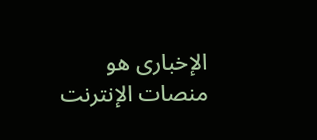الإخبارى هو منصات الإنترنت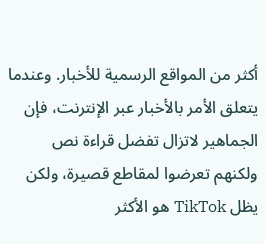أكثر من المواقع الرسمية للأخبار. وعندما يتعلق الأمر بالأخبار عبر الإنترنت، فإن الجماهير لاتزال تفضل قراءة نص ولكنهم تعرضوا لمقاطع قصيرة، ولكن يظل TikTok هو الأكثر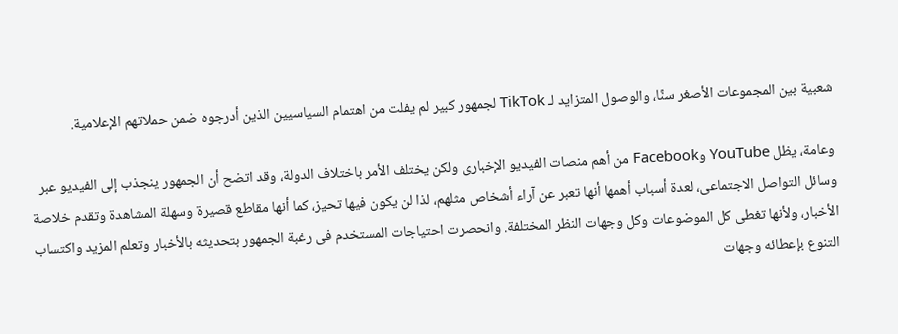شعبية بين المجموعات الأصغر سنًا، والوصول المتزايد لـ TikTok لجمهور كبير لم يفلت من اهتمام السياسيين الذين أدرجوه ضمن حملاتهم الإعلامية.

وعامة، يظل YouTube وFacebook من أهم منصات الفيديو الإخبارى ولكن يختلف الأمر باختلاف الدولة، وقد اتضح أن الجمهور ينجذب إلى الفيديو عبر وسائل التواصل الاجتماعى، لعدة أسباب أهمها أنها تعبر عن آراء أشخاص مثلهم، لذا لن يكون فيها تحيز، كما أنها مقاطع قصيرة وسهلة المشاهدة وتقدم خلاصة الأخبار، ولأنها تغطى كل الموضوعات وكل وجهات النظر المختلفة. وانحصرت احتياجات المستخدم فى رغبة الجمهور بتحديثه بالأخبار وتعلم المزيد واكتساب التنوع بإعطائه وجهات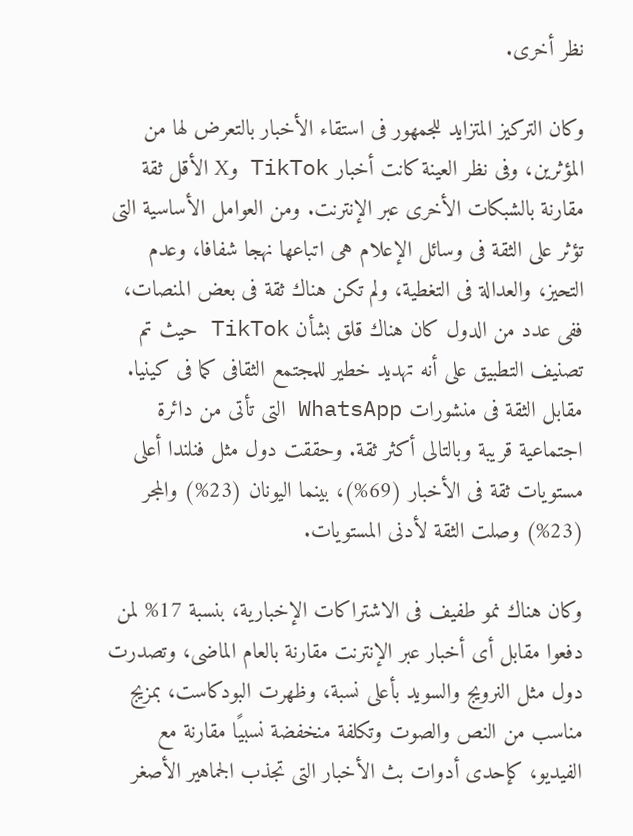نظر أخرى.

وكان التركيز المتزايد للجمهور فى استقاء الأخبار بالتعرض لها من المؤثرين، وفى نظر العينة كانت أخبار TikTok وX الأقل ثقة مقارنة بالشبكات الأخرى عبر الإنترنت. ومن العوامل الأساسية التى تؤثر على الثقة فى وسائل الإعلام هى اتباعها نهجا شفافا، وعدم التحيز، والعدالة فى التغطية، ولم تكن هناك ثقة فى بعض المنصات، ففى عدد من الدول كان هناك قلق بشأن TikTok حيث تم تصنيف التطبيق على أنه تهديد خطير للمجتمع الثقافى كما فى كينيا. مقابل الثقة فى منشورات WhatsApp التى تأتى من دائرة اجتماعية قريبة وبالتالى أكثر ثقة. وحققت دول مثل فنلندا أعلى مستويات ثقة فى الأخبار (69%)، بينما اليونان (23%) والمجر (23%) وصلت الثقة لأدنى المستويات.

وكان هناك نمو طفيف فى الاشتراكات الإخبارية، بنسبة 17% لمن دفعوا مقابل أى أخبار عبر الإنترنت مقارنة بالعام الماضى، وتصدرت دول مثل النرويج والسويد بأعلى نسبة، وظهرت البودكاست، بمزيج مناسب من النص والصوت وتكلفة منخفضة نسبيًا مقارنة مع الفيديو، كإحدى أدوات بث الأخبار التى تجذب الجماهير الأصغر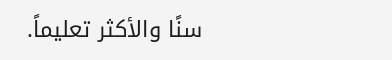سنًا والأكثر تعليماً.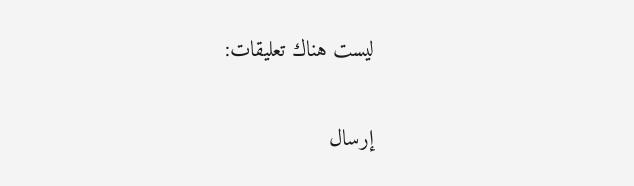ليست هناك تعليقات:

إرسال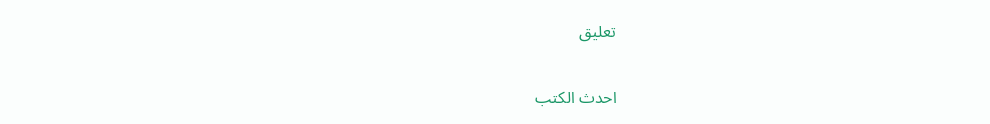تعليق

احدث الكتب